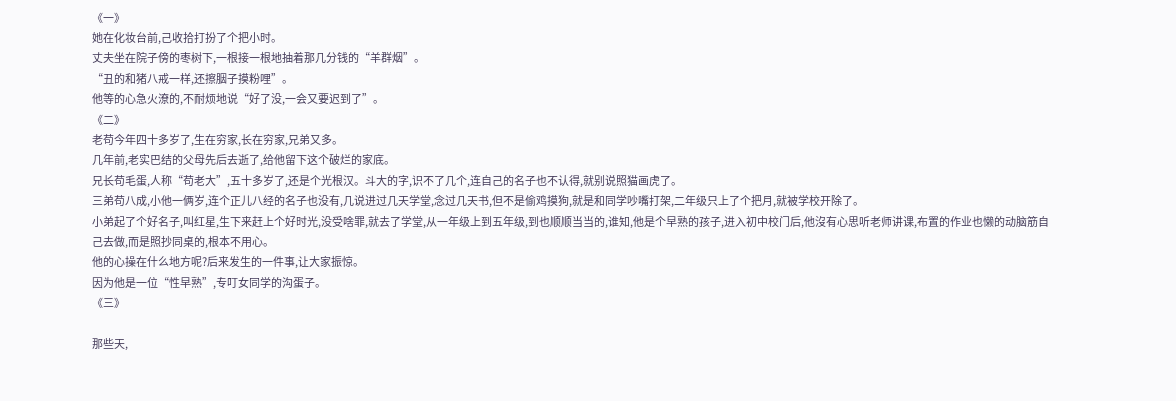《一》
她在化妆台前,己收拾打扮了个把小时。
丈夫坐在院子傍的枣树下,一根接一根地抽着那几分钱的“羊群烟”。
“丑的和猪八戒一样,还擦胭子摸粉哩”。
他等的心急火潦的,不耐烦地说“好了没,一会又要迟到了”。
《二》
老苟今年四十多岁了,生在穷家,长在穷家,兄弟又多。
几年前,老实巴结的父母先后去逝了,给他留下这个破烂的家底。
兄长苟毛蛋,人称“苟老大”,五十多岁了,还是个光根汉。斗大的字,识不了几个,连自己的名子也不认得,就别说照猫画虎了。
三弟苟八成,小他一俩岁,连个正儿八经的名子也没有,几说进过几天学堂,念过几天书,但不是偷鸡摸狗,就是和同学吵嘴打架,二年级只上了个把月,就被学校开除了。
小弟起了个好名子,叫红星,生下来赶上个好时光,没受啥罪,就去了学堂,从一年级上到五年级,到也顺顺当当的,谁知,他是个早熟的孩子,进入初中校门后,他沒有心思听老师讲课,布置的作业也懒的动脑筋自己去做,而是照抄同桌的,根本不用心。
他的心操在什么地方呢?后来发生的一件事,让大家振惊。
因为他是一位“性早熟”,专叮女同学的沟蛋子。
《三》

那些天,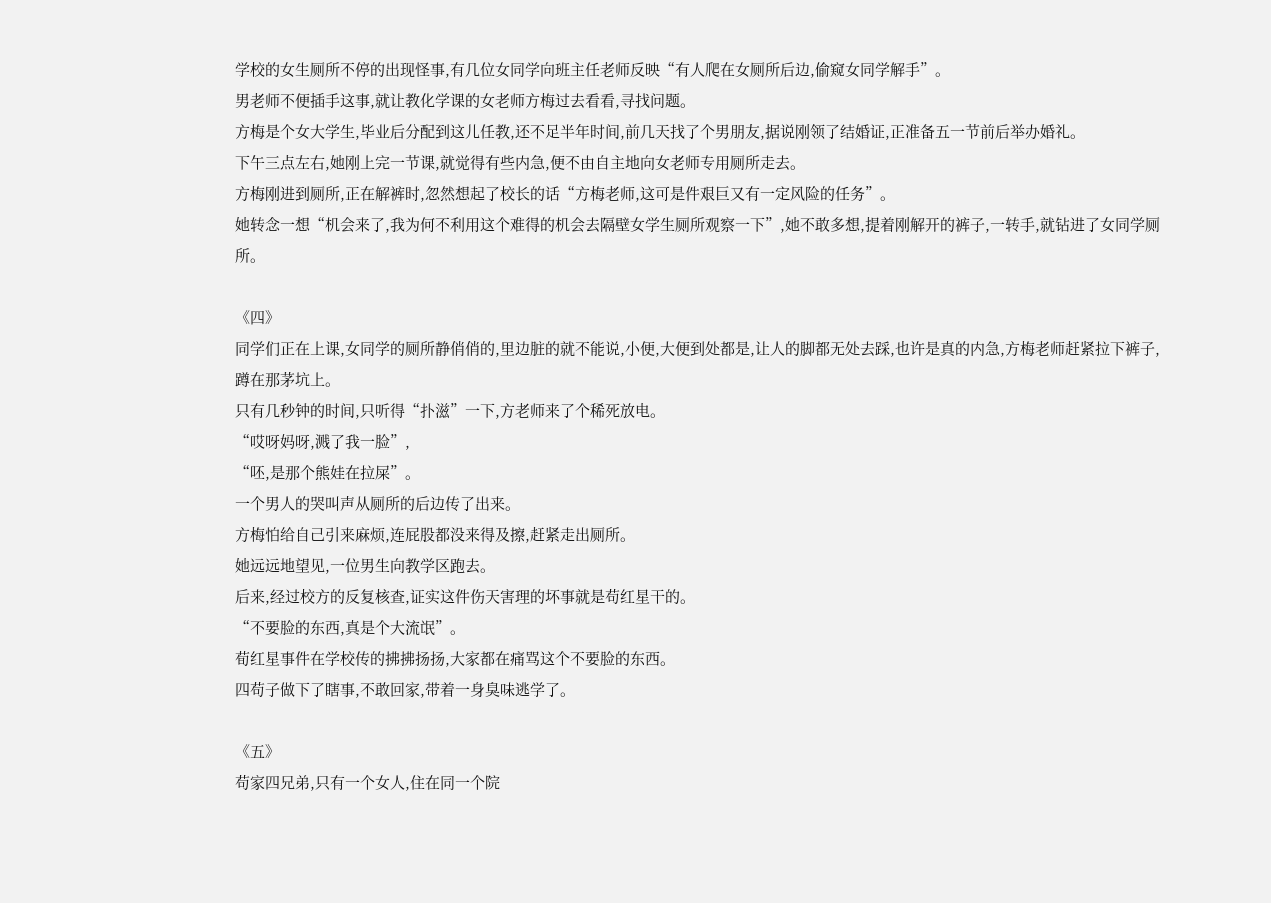学校的女生厕所不停的出现怪事,有几位女同学向班主任老师反映“有人爬在女厕所后边,偷窥女同学解手”。
男老师不便插手这事,就让教化学课的女老师方梅过去看看,寻找问题。
方梅是个女大学生,毕业后分配到这儿任教,还不足半年时间,前几天找了个男朋友,据说刚领了结婚证,正准备五一节前后举办婚礼。
下午三点左右,她刚上完一节课,就觉得有些内急,便不由自主地向女老师专用厕所走去。
方梅刚进到厕所,正在解裤时,忽然想起了校长的话“方梅老师,这可是件艰巨又有一定风险的任务”。
她转念一想“机会来了,我为何不利用这个难得的机会去隔壁女学生厕所观察一下”,她不敢多想,提着刚解开的裤子,一转手,就钻进了女同学厕所。

《四》
同学们正在上课,女同学的厕所静俏俏的,里边脏的就不能说,小便,大便到处都是,让人的脚都无处去踩,也许是真的内急,方梅老师赶紧拉下裤子,蹲在那茅坑上。
只有几秒钟的时间,只听得“扑滋”一下,方老师来了个稀死放电。
“哎呀妈呀,溅了我一脸”,
“呸,是那个熊娃在拉屎”。
一个男人的哭叫声从厕所的后边传了出来。
方梅怕给自己引来麻烦,连屁股都没来得及擦,赶紧走出厕所。
她远远地望见,一位男生向教学区跑去。
后来,经过校方的反复核查,证实这件伤天害理的坏事就是苟红星干的。
“不要脸的东西,真是个大流氓”。
荀红星事件在学校传的拂拂扬扬,大家都在痛骂这个不要脸的东西。
四苟子做下了瞎事,不敢回家,带着一身臭味逃学了。

《五》
苟家四兄弟,只有一个女人,住在同一个院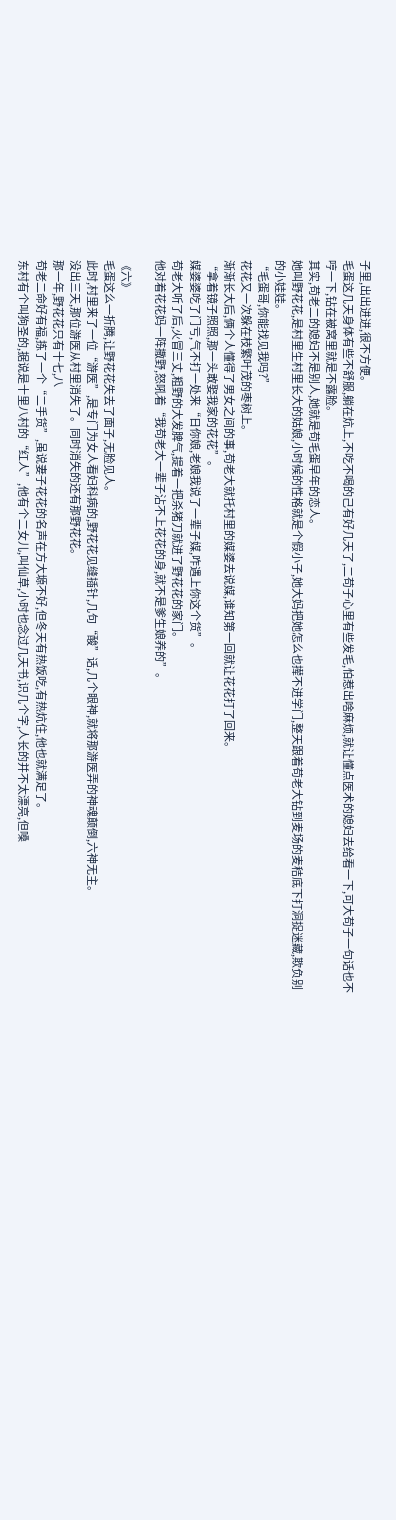子里,出出进进,很不方便。
毛蛋这几天身体有些不舒服,躺在炕上,不吃不喝的己有好几天了,二苟子心里有些发毛,怕惹出啥麻烦,就让懂点医术的媳妇去给看一下,可大苟子一句话也不哼一下,钻在被窝里就是不露脸。
其实,苟老二的媳妇不是别人,她就是苟毛蛋早年的恋人。
她叫野花花,是村里生村里长大的姑娘,小时候的性格就是个假小子,她大妈把她怎么也撵不进学门,整天跟着苟老大钻到麦场的麦秸底下打洞捉迷藏,欺负别的小娃娃。
“毛蛋哥,你能找见我吗?”
花花又一次躲在枝繁叶茂的枣树上。
渐渐长大后,俩个人懂得了男女之间的事,苟老大就托村里的媒婆去说媒,谁知第一回就让花花打了回来。
“拿着镜子照照,那一头敢娶我家的花花”。
媒婆婆吃了门亏,气不打一处来“日你娘,老娘我说了一辈子媒,咋遇上你这个货”。
苟老大听了后,火冒三丈,粗野的大发脾气,提着一把杀猪刀就进了野花花的家门。
他对着花花妈一阵撒野,怒吼着“我苟老大一辈子沾不上花花的身,就不是爹生娘养的”。

《六》
毛蛋这么一折腾,让野花花失去了面子,无脸见人。
此时,村里来了一位“游医”,是专门为女人看妇科病的,野花花见缝插针,几句“酸”话,几个眼神,就将那游医弄的神魂颠倒,六神无主。
没出三天,那位游医从村里消失了。同时消失的还有那野花花。
那一年,野花花只有十七,八
苟老二命好有福,拣了一个“二手货”,虽说妻子花花的名声在方大塬不好,但冬天有热饭吃,有热炕住,他也就满足了。
东村有个叫狗圣的,据说是十里八村的“红人”,他有个二女儿,叫仙草,小时也念过几天书,识几个字,人长的并不太漂亮,但嗓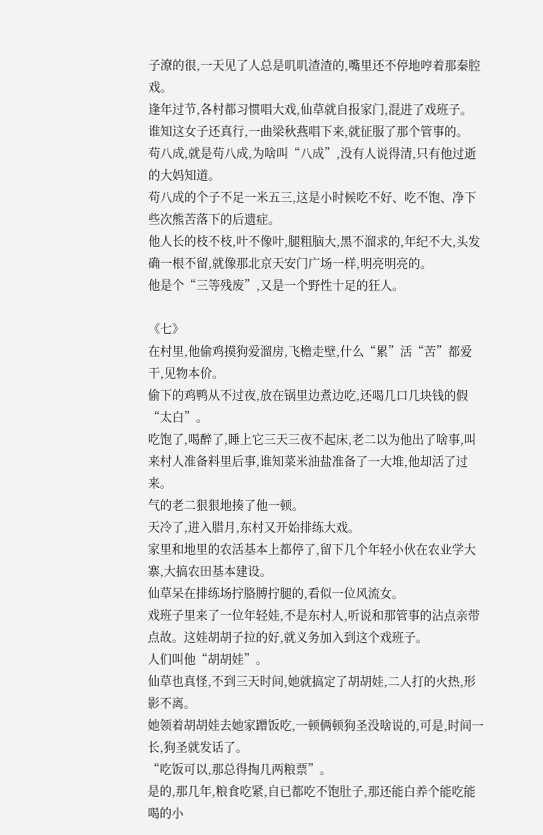子潦的很,一天见了人总是叽叽渣渣的,嘴里还不停地哼着那秦腔戏。
逢年过节,各村都习惯唱大戏,仙草就自报家门,混进了戏班子。
谁知这女子还真行,一曲梁秋燕唱下来,就征服了那个管事的。
苟八成,就是苟八成,为啥叫“八成”,没有人说得清,只有他过逝的大妈知道。
苟八成的个子不足一米五三,这是小时候吃不好、吃不饱、净下些次熊苦落下的后遗症。
他人长的枝不枝,叶不像叶,腿粗脑大,黑不溜求的,年纪不大,头发确一根不留,就像那北京天安门广场一样,明亮明亮的。
他是个“三等残废”,又是一个野性十足的狂人。

《七》
在村里,他偷鸡摸狗爱溜房,飞檐走壁,什么“累”活“苦”都爱干,见物本价。
偷下的鸡鸭从不过夜,放在锅里边煮边吃,还喝几口几块钱的假“太白”。
吃饱了,喝醉了,睡上它三天三夜不起床,老二以为他出了啥事,叫来村人准备料里后事,谁知菜米油盐准备了一大堆,他却活了过来。
气的老二狠狠地揍了他一顿。
天冷了,进入腊月,东村又开始排练大戏。
家里和地里的农活基本上都停了,留下几个年轻小伙在农业学大寨,大搞农田基本建设。
仙草呆在排练场拧胳膊拧腿的,看似一位风流女。
戏班子里来了一位年轻娃,不是东村人,听说和那管事的沾点亲带点故。这娃胡胡子拉的好,就义务加入到这个戏班子。
人们叫他“胡胡娃”。
仙草也真怪,不到三天时间,她就搞定了胡胡娃,二人打的火热,形影不离。
她领着胡胡娃去她家蹭饭吃,一顿俩顿狗圣没啥说的,可是,时间一长,狗圣就发话了。
“吃饭可以,那总得掏几两粮票”。
是的,那几年,粮食吃紧,自已都吃不饱肚子,那还能白养个能吃能喝的小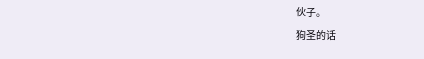伙子。
狗圣的话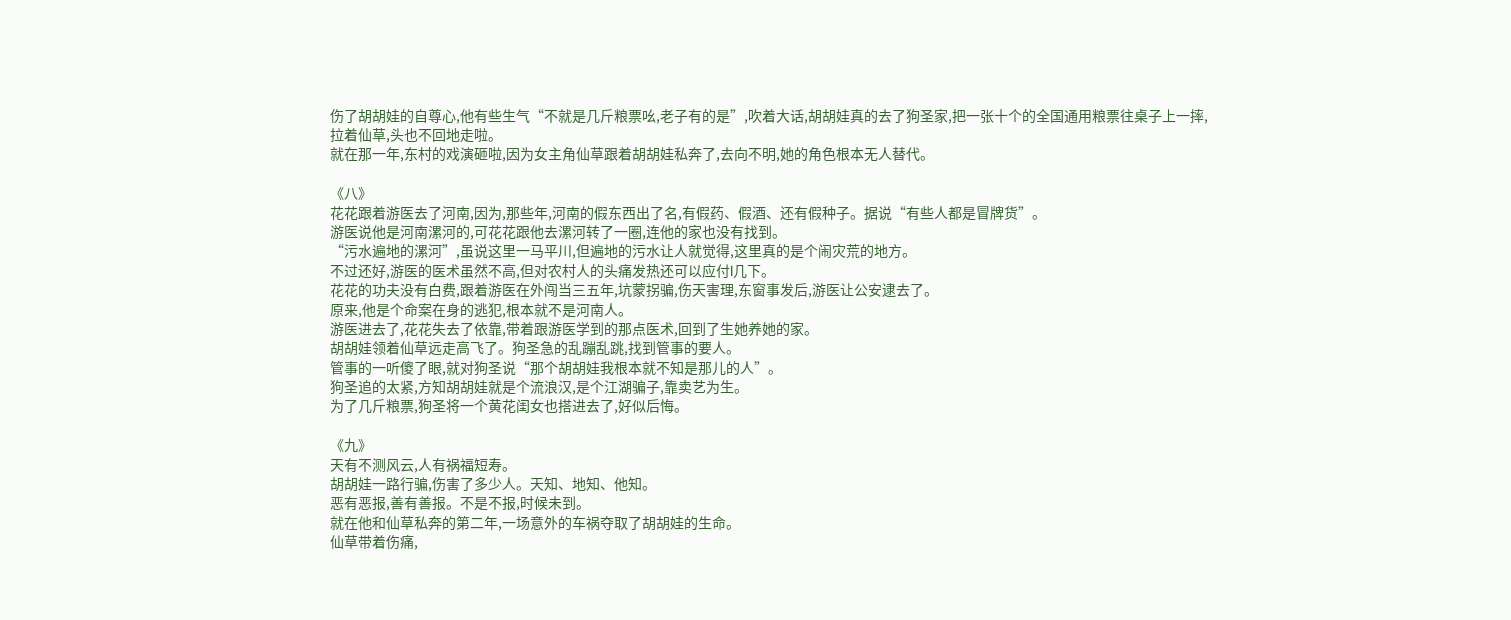伤了胡胡娃的自尊心,他有些生气“不就是几斤粮票吆,老子有的是”,吹着大话,胡胡娃真的去了狗圣家,把一张十个的全国通用粮票往桌子上一摔,拉着仙草,头也不回地走啦。
就在那一年,东村的戏演砸啦,因为女主角仙草跟着胡胡娃私奔了,去向不明,她的角色根本无人替代。

《八》
花花跟着游医去了河南,因为,那些年,河南的假东西出了名,有假药、假酒、还有假种子。据说“有些人都是冒牌货”。
游医说他是河南漯河的,可花花跟他去漯河转了一圈,连他的家也没有找到。
“污水遍地的漯河”,虽说这里一马平川,但遍地的污水让人就觉得,这里真的是个闹灾荒的地方。
不过还好,游医的医术虽然不高,但对农村人的头痛发热还可以应付l几下。
花花的功夫没有白费,跟着游医在外闯当三五年,坑蒙拐骗,伤天害理,东窗事发后,游医让公安逮去了。
原来,他是个命案在身的逃犯,根本就不是河南人。
游医进去了,花花失去了依靠,带着跟游医学到的那点医术,回到了生她养她的家。
胡胡娃领着仙草远走高飞了。狗圣急的乱蹦乱跳,找到管事的要人。
管事的一听傻了眼,就对狗圣说“那个胡胡娃我根本就不知是那儿的人”。
狗圣追的太紧,方知胡胡娃就是个流浪汉,是个江湖骗子,靠卖艺为生。
为了几斤粮票,狗圣将一个黄花闺女也搭进去了,好似后悔。

《九》
天有不测风云,人有祸福短寿。
胡胡娃一路行骗,伤害了多少人。天知、地知、他知。
恶有恶报,善有善报。不是不报,时候未到。
就在他和仙草私奔的第二年,一场意外的车祸夺取了胡胡娃的生命。
仙草带着伤痛,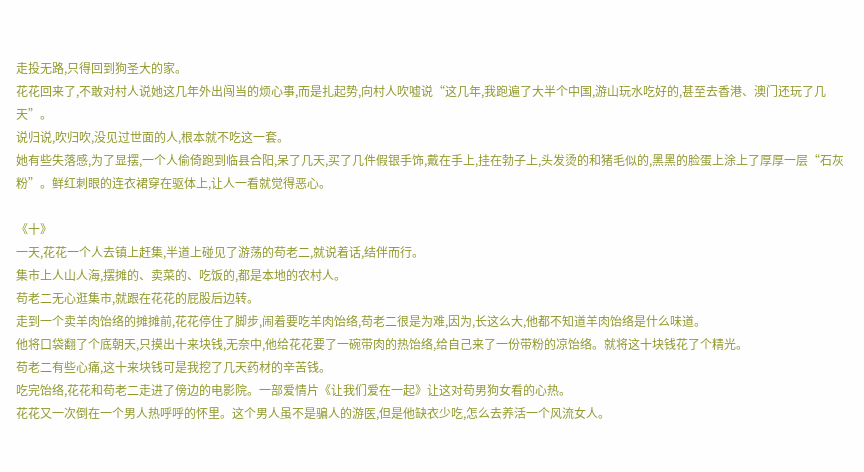走投无路,只得回到狗圣大的家。
花花回来了,不敢对村人说她这几年外出闯当的烦心事,而是扎起势,向村人吹嘘说“这几年,我跑遍了大半个中国,游山玩水吃好的,甚至去香港、澳门还玩了几天”。
说归说,吹归吹,没见过世面的人,根本就不吃这一套。
她有些失落感,为了显摆,一个人偷倚跑到临县合阳,呆了几天,买了几件假银手饰,戴在手上,挂在勃子上,头发烫的和猪毛似的,黑黑的脸蛋上涂上了厚厚一层“石灰粉”。鲜红刺眼的连衣裙穿在驱体上,让人一看就觉得恶心。

《十》
一天,花花一个人去镇上赶集,半道上碰见了游荡的苟老二,就说着话,结伴而行。
集市上人山人海,摆摊的、卖菜的、吃饭的,都是本地的农村人。
苟老二无心逛集市,就跟在花花的屁股后边转。
走到一个卖羊肉饴络的摊摊前,花花停住了脚步,闹着要吃羊肉饴络,苟老二很是为难,因为,长这么大,他都不知道羊肉饴络是什么味道。
他将口袋翻了个底朝天,只摸出十来块钱,无奈中,他给花花要了一碗带肉的热饴络,给自己来了一份带粉的凉饴络。就将这十块钱花了个精光。
苟老二有些心痛,这十来块钱可是我挖了几天药材的辛苦钱。
吃完饴络,花花和苟老二走进了傍边的电影院。一部爱情片《让我们爱在一起》让这对苟男狗女看的心热。
花花又一次倒在一个男人热呼呼的怀里。这个男人虽不是骗人的游医,但是他缺衣少吃,怎么去养活一个风流女人。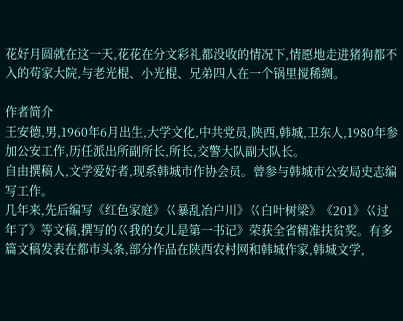花好月圆就在这一天,花花在分文彩礼都没收的情况下,情愿地走进猪狗都不入的苟家大院,与老光棍、小光棍、兄弟四人在一个锅里搅稀绸。

作者简介
王安德,男,1960年6月出生,大学文化,中共党员,陕西,韩城,卫东人,1980年参加公安工作,历任派出所副所长,所长,交警大队副大队长。
自由撰稿人,文学爱好者,现系韩城市作协会员。曾参与韩城市公安局史志编写工作。
几年来,先后编写《红色家庭》巜暴乱冶户川》巜白叶树梁》《201》巜过年了》等文稿,撰写的巜我的女儿是第一书记》荣获全省精准扶贫奖。有多篇文稿发表在都市头条,部分作品在陕西农村网和韩城作家,韩城文学,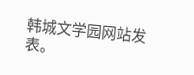韩城文学园网站发表。